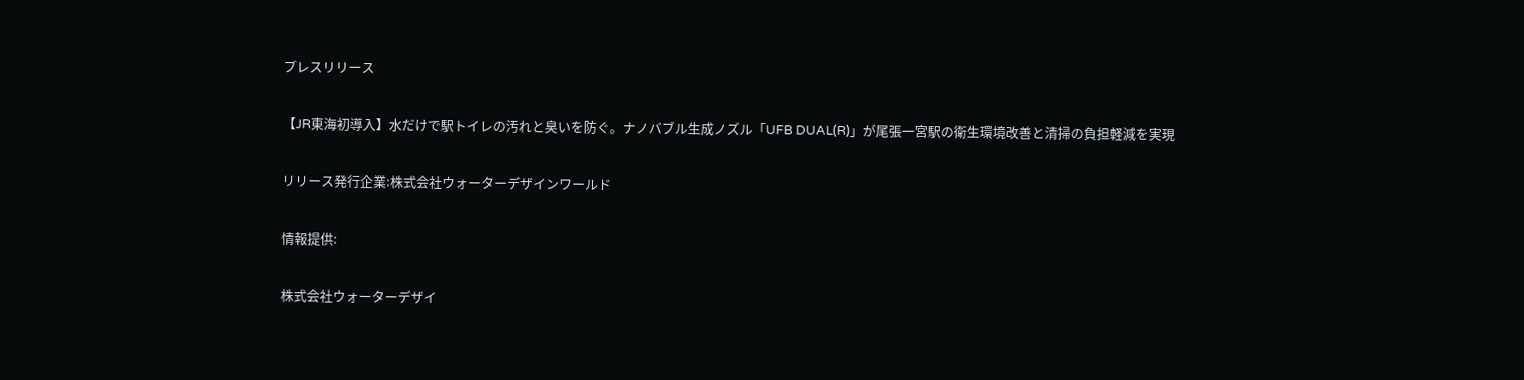プレスリリース

【JR東海初導入】水だけで駅トイレの汚れと臭いを防ぐ。ナノバブル生成ノズル「UFB DUAL(R)」が尾張一宮駅の衛生環境改善と清掃の負担軽減を実現

リリース発行企業:株式会社ウォーターデザインワールド

情報提供:

株式会社ウォーターデザイ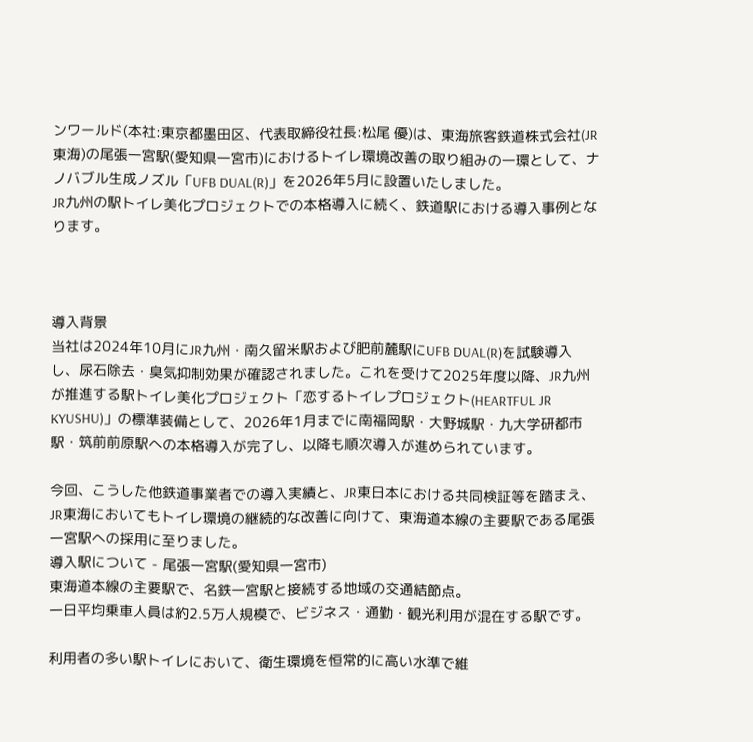ンワールド(本社:東京都墨田区、代表取締役社長:松尾 優)は、東海旅客鉄道株式会社(JR東海)の尾張一宮駅(愛知県一宮市)におけるトイレ環境改善の取り組みの一環として、ナノバブル生成ノズル「UFB DUAL(R)」を2026年5月に設置いたしました。
JR九州の駅トイレ美化プロジェクトでの本格導入に続く、鉄道駅における導入事例となります。



導入背景
当社は2024年10月にJR九州・南久留米駅および肥前麓駅にUFB DUAL(R)を試験導入し、尿石除去・臭気抑制効果が確認されました。これを受けて2025年度以降、JR九州が推進する駅トイレ美化プロジェクト「恋するトイレプロジェクト(HEARTFUL JR KYUSHU)」の標準装備として、2026年1月までに南福岡駅・大野城駅・九大学研都市駅・筑前前原駅への本格導入が完了し、以降も順次導入が進められています。

今回、こうした他鉄道事業者での導入実績と、JR東日本における共同検証等を踏まえ、JR東海においてもトイレ環境の継続的な改善に向けて、東海道本線の主要駅である尾張一宮駅への採用に至りました。
導入駅について - 尾張一宮駅(愛知県一宮市)
東海道本線の主要駅で、名鉄一宮駅と接続する地域の交通結節点。
一日平均乗車人員は約2.5万人規模で、ビジネス・通勤・観光利用が混在する駅です。

利用者の多い駅トイレにおいて、衛生環境を恒常的に高い水準で維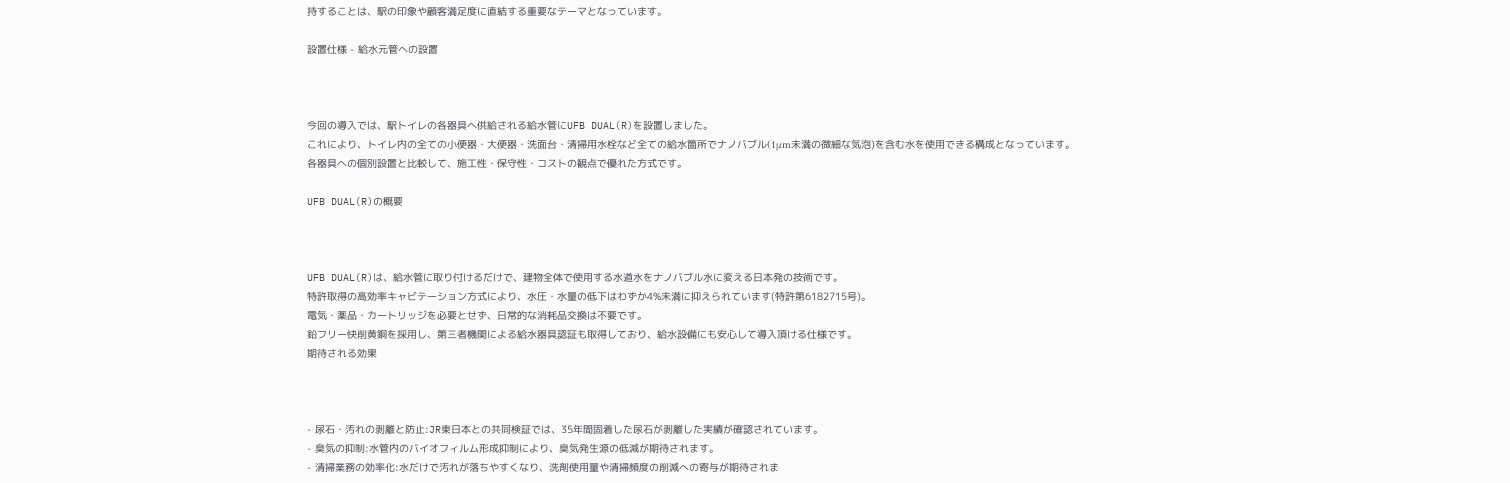持することは、駅の印象や顧客満足度に直結する重要なテーマとなっています。

設置仕様 - 給水元管への設置



今回の導入では、駅トイレの各器具へ供給される給水管にUFB DUAL(R)を設置しました。
これにより、トイレ内の全ての小便器・大便器・洗面台・清掃用水栓など全ての給水箇所でナノバブル(1μm未満の微細な気泡)を含む水を使用できる構成となっています。
各器具への個別設置と比較して、施工性・保守性・コストの観点で優れた方式です。

UFB DUAL(R)の概要



UFB DUAL(R)は、給水管に取り付けるだけで、建物全体で使用する水道水をナノバブル水に変える日本発の技術です。
特許取得の高効率キャビテーション方式により、水圧・水量の低下はわずか4%未満に抑えられています(特許第6182715号)。
電気・薬品・カートリッジを必要とせず、日常的な消耗品交換は不要です。
鉛フリー快削黄銅を採用し、第三者機関による給水器具認証も取得しており、給水設備にも安心して導入頂ける仕様です。
期待される効果



- 尿石・汚れの剥離と防止:JR東日本との共同検証では、35年間固着した尿石が剥離した実績が確認されています。
- 臭気の抑制:水管内のバイオフィルム形成抑制により、臭気発生源の低減が期待されます。
- 清掃業務の効率化:水だけで汚れが落ちやすくなり、洗剤使用量や清掃頻度の削減への寄与が期待されま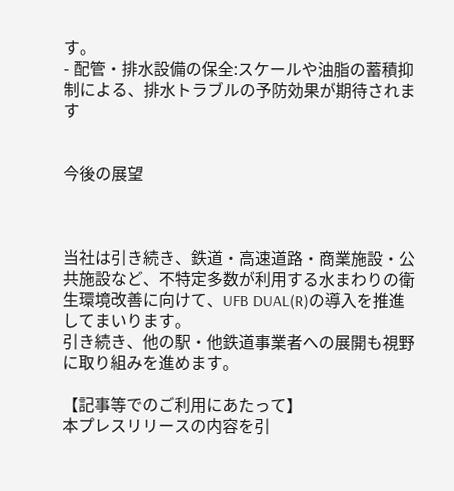す。
- 配管・排水設備の保全:スケールや油脂の蓄積抑制による、排水トラブルの予防効果が期待されます


今後の展望



当社は引き続き、鉄道・高速道路・商業施設・公共施設など、不特定多数が利用する水まわりの衛生環境改善に向けて、UFB DUAL(R)の導入を推進してまいります。
引き続き、他の駅・他鉄道事業者への展開も視野に取り組みを進めます。

【記事等でのご利用にあたって】
本プレスリリースの内容を引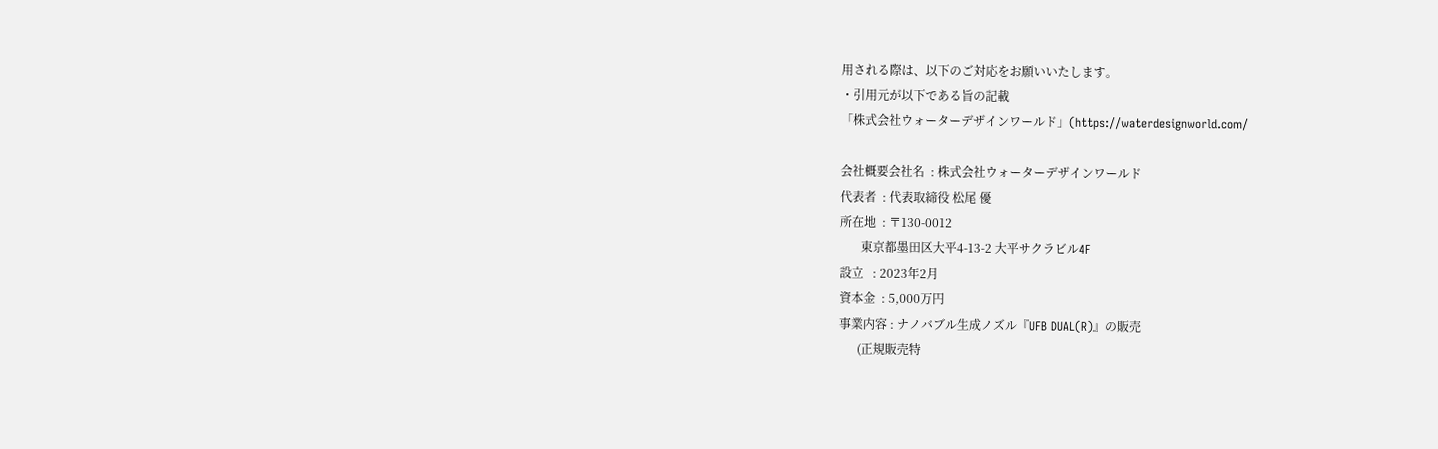用される際は、以下のご対応をお願いいたします。
・引用元が以下である旨の記載
「株式会社ウォーターデザインワールド」(https://waterdesignworld.com/

会社概要会社名  : 株式会社ウォーターデザインワールド
代表者  : 代表取締役 松尾 優
所在地  : 〒130-0012
       東京都墨田区大平4-13-2 大平サクラビル4F
設立   : 2023年2月
資本金  : 5,000万円
事業内容 : ナノバブル生成ノズル『UFB DUAL(R)』の販売
      (正規販売特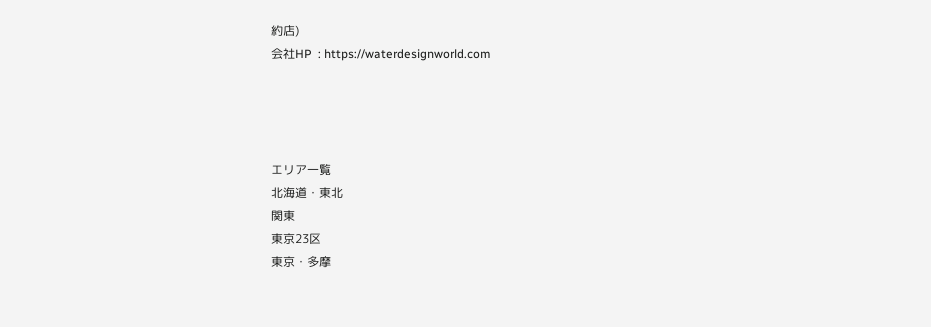約店)
会社HP  : https://waterdesignworld.com




エリア一覧
北海道・東北
関東
東京23区
東京・多摩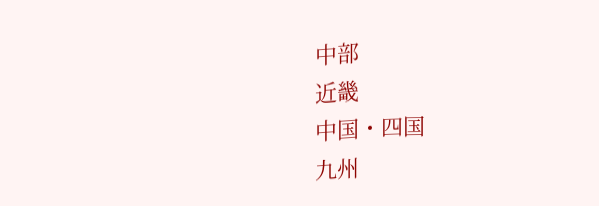中部
近畿
中国・四国
九州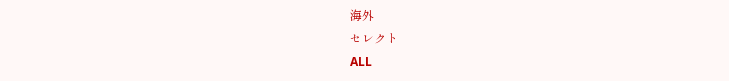海外
セレクト
ALL